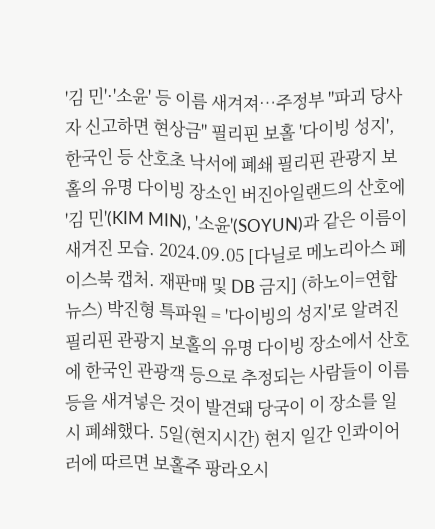'김 민'·'소윤' 등 이름 새겨져…주정부 "파괴 당사자 신고하면 현상금" 필리핀 보홀 '다이빙 성지', 한국인 등 산호초 낙서에 폐쇄 필리핀 관광지 보홀의 유명 다이빙 장소인 버진아일랜드의 산호에 '김 민'(KIM MIN), '소윤'(SOYUN)과 같은 이름이 새겨진 모습. 2024.09.05 [다닐로 메노리아스 페이스북 캡처. 재판매 및 DB 금지] (하노이=연합뉴스) 박진형 특파원 = '다이빙의 성지'로 알려진 필리핀 관광지 보홀의 유명 다이빙 장소에서 산호에 한국인 관광객 등으로 추정되는 사람들이 이름 등을 새겨넣은 것이 발견돼 당국이 이 장소를 일시 폐쇄했다. 5일(현지시간) 현지 일간 인콰이어러에 따르면 보홀주 팡라오시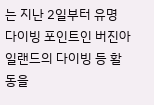는 지난 2일부터 유명 다이빙 포인트인 버진아일랜드의 다이빙 등 활동을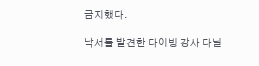금지했다.

낙서를 발견한 다이빙 강사 다닐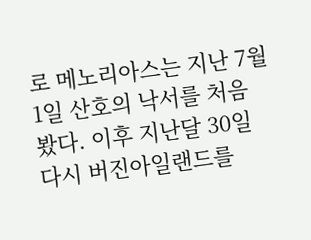로 메노리아스는 지난 7월 1일 산호의 낙서를 처음 봤다. 이후 지난달 30일 다시 버진아일랜드를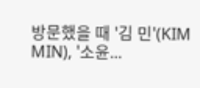방문했을 때 '김 민'(KIM MIN), '소윤...